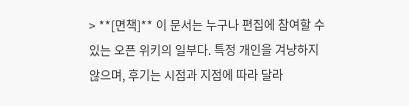> **[면책]** 이 문서는 누구나 편집에 참여할 수 있는 오픈 위키의 일부다. 특정 개인을 겨냥하지 않으며, 후기는 시점과 지점에 따라 달라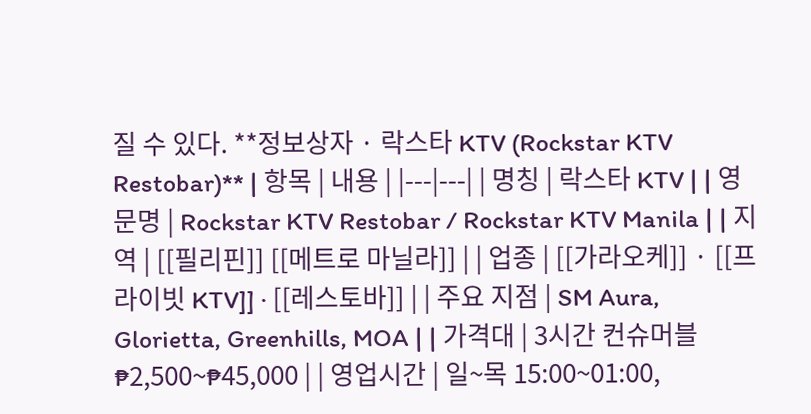질 수 있다. **정보상자 · 락스타 KTV (Rockstar KTV Restobar)** | 항목 | 내용 | |---|---| | 명칭 | 락스타 KTV | | 영문명 | Rockstar KTV Restobar / Rockstar KTV Manila | | 지역 | [[필리핀]] [[메트로 마닐라]] | | 업종 | [[가라오케]] · [[프라이빗 KTV]] · [[레스토바]] | | 주요 지점 | SM Aura, Glorietta, Greenhills, MOA | | 가격대 | 3시간 컨슈머블 ₱2,500~₱45,000 | | 영업시간 | 일~목 15:00~01:00,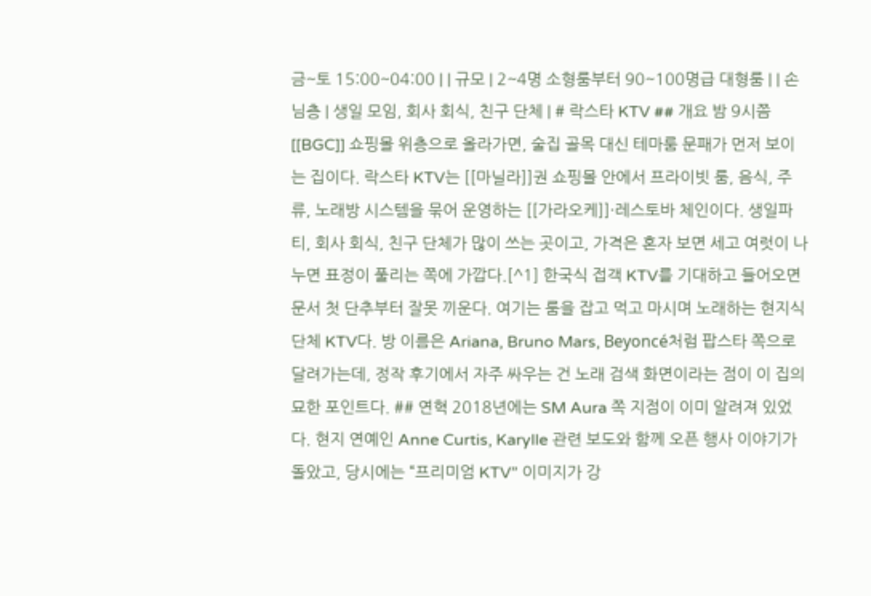금~토 15:00~04:00 | | 규모 | 2~4명 소형룸부터 90~100명급 대형룸 | | 손님층 | 생일 모임, 회사 회식, 친구 단체 | # 락스타 KTV ## 개요 밤 9시쯤 [[BGC]] 쇼핑몰 위층으로 올라가면, 술집 골목 대신 테마룸 문패가 먼저 보이는 집이다. 락스타 KTV는 [[마닐라]]권 쇼핑몰 안에서 프라이빗 룸, 음식, 주류, 노래방 시스템을 묶어 운영하는 [[가라오케]]·레스토바 체인이다. 생일파티, 회사 회식, 친구 단체가 많이 쓰는 곳이고, 가격은 혼자 보면 세고 여럿이 나누면 표정이 풀리는 쪽에 가깝다.[^1] 한국식 접객 KTV를 기대하고 들어오면 문서 첫 단추부터 잘못 끼운다. 여기는 룸을 잡고 먹고 마시며 노래하는 현지식 단체 KTV다. 방 이름은 Ariana, Bruno Mars, Beyoncé처럼 팝스타 쪽으로 달려가는데, 정작 후기에서 자주 싸우는 건 노래 검색 화면이라는 점이 이 집의 묘한 포인트다. ## 연혁 2018년에는 SM Aura 쪽 지점이 이미 알려져 있었다. 현지 연예인 Anne Curtis, Karylle 관련 보도와 함께 오픈 행사 이야기가 돌았고, 당시에는 “프리미엄 KTV” 이미지가 강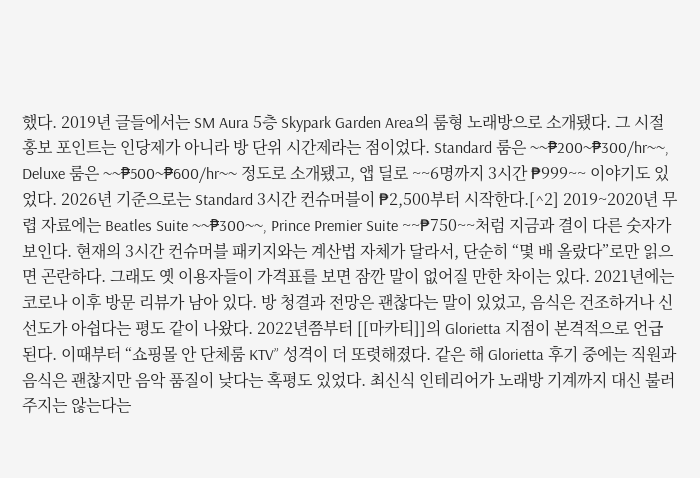했다. 2019년 글들에서는 SM Aura 5층 Skypark Garden Area의 룸형 노래방으로 소개됐다. 그 시절 홍보 포인트는 인당제가 아니라 방 단위 시간제라는 점이었다. Standard 룸은 ~~₱200~₱300/hr~~, Deluxe 룸은 ~~₱500~₱600/hr~~ 정도로 소개됐고, 앱 딜로 ~~6명까지 3시간 ₱999~~ 이야기도 있었다. 2026년 기준으로는 Standard 3시간 컨슈머블이 ₱2,500부터 시작한다.[^2] 2019~2020년 무렵 자료에는 Beatles Suite ~~₱300~~, Prince Premier Suite ~~₱750~~처럼 지금과 결이 다른 숫자가 보인다. 현재의 3시간 컨슈머블 패키지와는 계산법 자체가 달라서, 단순히 “몇 배 올랐다”로만 읽으면 곤란하다. 그래도 옛 이용자들이 가격표를 보면 잠깐 말이 없어질 만한 차이는 있다. 2021년에는 코로나 이후 방문 리뷰가 남아 있다. 방 청결과 전망은 괜찮다는 말이 있었고, 음식은 건조하거나 신선도가 아쉽다는 평도 같이 나왔다. 2022년쯤부터 [[마카티]]의 Glorietta 지점이 본격적으로 언급된다. 이때부터 “쇼핑몰 안 단체룸 KTV” 성격이 더 또렷해졌다. 같은 해 Glorietta 후기 중에는 직원과 음식은 괜찮지만 음악 품질이 낮다는 혹평도 있었다. 최신식 인테리어가 노래방 기계까지 대신 불러주지는 않는다는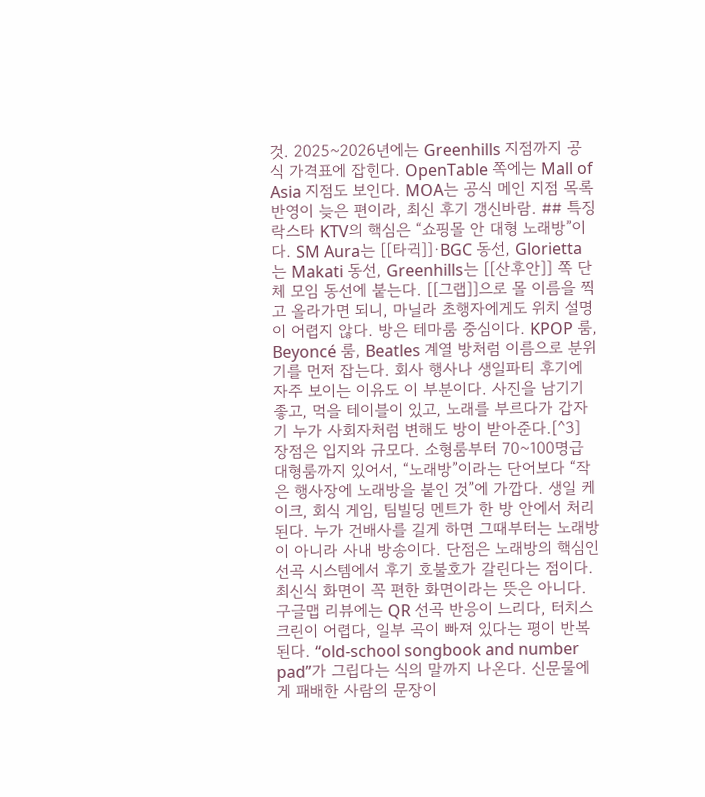것. 2025~2026년에는 Greenhills 지점까지 공식 가격표에 잡힌다. OpenTable 쪽에는 Mall of Asia 지점도 보인다. MOA는 공식 메인 지점 목록 반영이 늦은 편이라, 최신 후기 갱신바람. ## 특징 락스타 KTV의 핵심은 “쇼핑몰 안 대형 노래방”이다. SM Aura는 [[타귁]]·BGC 동선, Glorietta는 Makati 동선, Greenhills는 [[산후안]] 쪽 단체 모임 동선에 붙는다. [[그랩]]으로 몰 이름을 찍고 올라가면 되니, 마닐라 초행자에게도 위치 설명이 어렵지 않다. 방은 테마룸 중심이다. KPOP 룸, Beyoncé 룸, Beatles 계열 방처럼 이름으로 분위기를 먼저 잡는다. 회사 행사나 생일파티 후기에 자주 보이는 이유도 이 부분이다. 사진을 남기기 좋고, 먹을 테이블이 있고, 노래를 부르다가 갑자기 누가 사회자처럼 변해도 방이 받아준다.[^3] 장점은 입지와 규모다. 소형룸부터 70~100명급 대형룸까지 있어서, “노래방”이라는 단어보다 “작은 행사장에 노래방을 붙인 것”에 가깝다. 생일 케이크, 회식 게임, 팀빌딩 멘트가 한 방 안에서 처리된다. 누가 건배사를 길게 하면 그때부터는 노래방이 아니라 사내 방송이다. 단점은 노래방의 핵심인 선곡 시스템에서 후기 호불호가 갈린다는 점이다. 최신식 화면이 꼭 편한 화면이라는 뜻은 아니다. 구글맵 리뷰에는 QR 선곡 반응이 느리다, 터치스크린이 어렵다, 일부 곡이 빠져 있다는 평이 반복된다. “old-school songbook and number pad”가 그립다는 식의 말까지 나온다. 신문물에게 패배한 사람의 문장이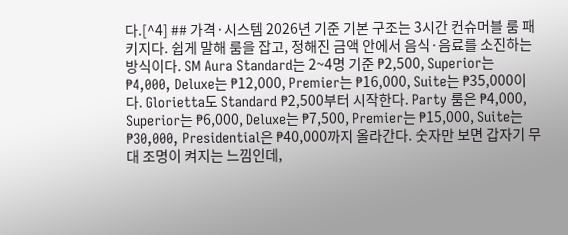다.[^4] ## 가격·시스템 2026년 기준 기본 구조는 3시간 컨슈머블 룸 패키지다. 쉽게 말해 룸을 잡고, 정해진 금액 안에서 음식·음료를 소진하는 방식이다. SM Aura Standard는 2~4명 기준 ₱2,500, Superior는 ₱4,000, Deluxe는 ₱12,000, Premier는 ₱16,000, Suite는 ₱35,000이다. Glorietta도 Standard ₱2,500부터 시작한다. Party 룸은 ₱4,000, Superior는 ₱6,000, Deluxe는 ₱7,500, Premier는 ₱15,000, Suite는 ₱30,000, Presidential은 ₱40,000까지 올라간다. 숫자만 보면 갑자기 무대 조명이 켜지는 느낌인데,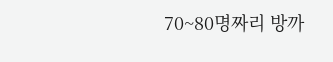70~80명짜리 방까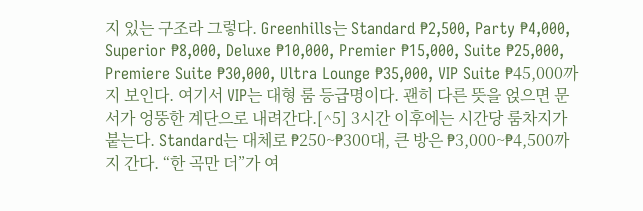지 있는 구조라 그렇다. Greenhills는 Standard ₱2,500, Party ₱4,000, Superior ₱8,000, Deluxe ₱10,000, Premier ₱15,000, Suite ₱25,000, Premiere Suite ₱30,000, Ultra Lounge ₱35,000, VIP Suite ₱45,000까지 보인다. 여기서 VIP는 대형 룸 등급명이다. 괜히 다른 뜻을 얹으면 문서가 엉뚱한 계단으로 내려간다.[^5] 3시간 이후에는 시간당 룸차지가 붙는다. Standard는 대체로 ₱250~₱300대, 큰 방은 ₱3,000~₱4,500까지 간다. “한 곡만 더”가 여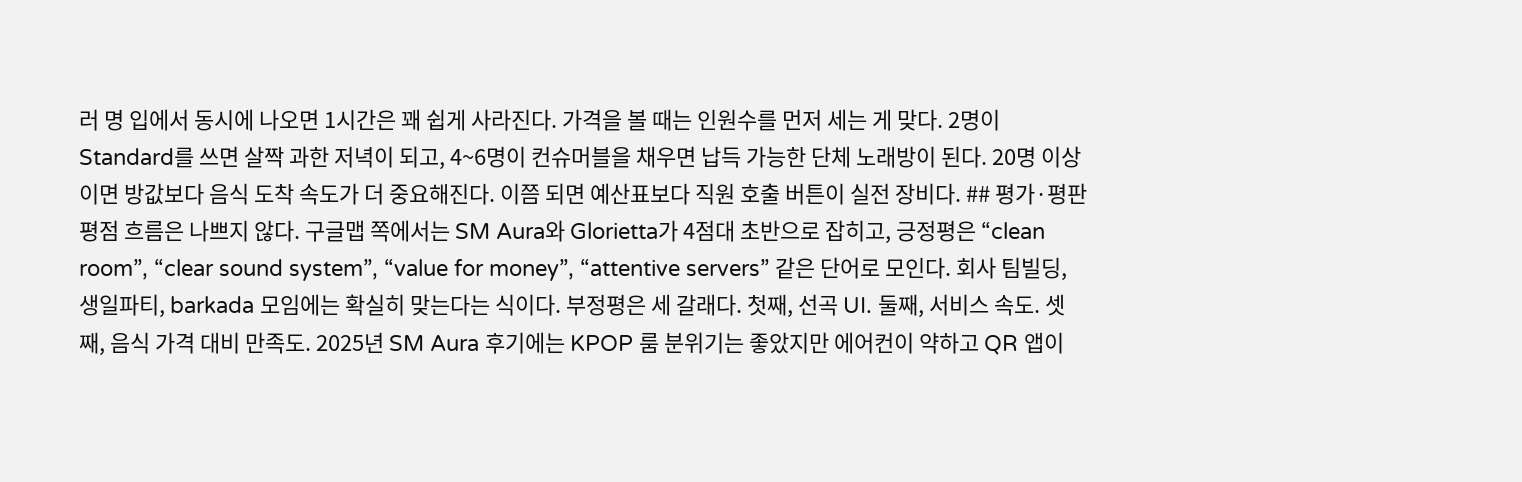러 명 입에서 동시에 나오면 1시간은 꽤 쉽게 사라진다. 가격을 볼 때는 인원수를 먼저 세는 게 맞다. 2명이 Standard를 쓰면 살짝 과한 저녁이 되고, 4~6명이 컨슈머블을 채우면 납득 가능한 단체 노래방이 된다. 20명 이상이면 방값보다 음식 도착 속도가 더 중요해진다. 이쯤 되면 예산표보다 직원 호출 버튼이 실전 장비다. ## 평가·평판 평점 흐름은 나쁘지 않다. 구글맵 쪽에서는 SM Aura와 Glorietta가 4점대 초반으로 잡히고, 긍정평은 “clean room”, “clear sound system”, “value for money”, “attentive servers” 같은 단어로 모인다. 회사 팀빌딩, 생일파티, barkada 모임에는 확실히 맞는다는 식이다. 부정평은 세 갈래다. 첫째, 선곡 UI. 둘째, 서비스 속도. 셋째, 음식 가격 대비 만족도. 2025년 SM Aura 후기에는 KPOP 룸 분위기는 좋았지만 에어컨이 약하고 QR 앱이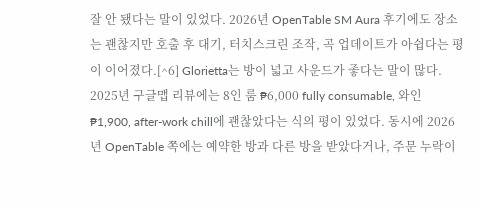잘 안 됐다는 말이 있었다. 2026년 OpenTable SM Aura 후기에도 장소는 괜찮지만 호출 후 대기, 터치스크린 조작, 곡 업데이트가 아쉽다는 평이 이어졌다.[^6] Glorietta는 방이 넓고 사운드가 좋다는 말이 많다. 2025년 구글맵 리뷰에는 8인 룸 ₱6,000 fully consumable, 와인 ₱1,900, after-work chill에 괜찮았다는 식의 평이 있었다. 동시에 2026년 OpenTable 쪽에는 예약한 방과 다른 방을 받았다거나, 주문 누락이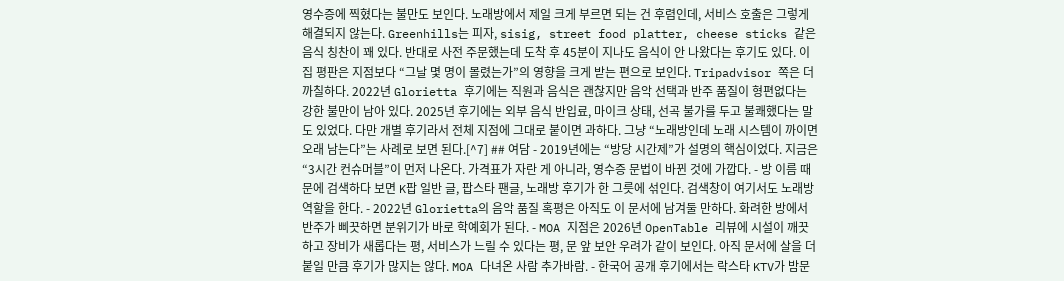영수증에 찍혔다는 불만도 보인다. 노래방에서 제일 크게 부르면 되는 건 후렴인데, 서비스 호출은 그렇게 해결되지 않는다. Greenhills는 피자, sisig, street food platter, cheese sticks 같은 음식 칭찬이 꽤 있다. 반대로 사전 주문했는데 도착 후 45분이 지나도 음식이 안 나왔다는 후기도 있다. 이 집 평판은 지점보다 “그날 몇 명이 몰렸는가”의 영향을 크게 받는 편으로 보인다. Tripadvisor 쪽은 더 까칠하다. 2022년 Glorietta 후기에는 직원과 음식은 괜찮지만 음악 선택과 반주 품질이 형편없다는 강한 불만이 남아 있다. 2025년 후기에는 외부 음식 반입료, 마이크 상태, 선곡 불가를 두고 불쾌했다는 말도 있었다. 다만 개별 후기라서 전체 지점에 그대로 붙이면 과하다. 그냥 “노래방인데 노래 시스템이 까이면 오래 남는다”는 사례로 보면 된다.[^7] ## 여담 - 2019년에는 “방당 시간제”가 설명의 핵심이었다. 지금은 “3시간 컨슈머블”이 먼저 나온다. 가격표가 자란 게 아니라, 영수증 문법이 바뀐 것에 가깝다. - 방 이름 때문에 검색하다 보면 K팝 일반 글, 팝스타 팬글, 노래방 후기가 한 그릇에 섞인다. 검색창이 여기서도 노래방 역할을 한다. - 2022년 Glorietta의 음악 품질 혹평은 아직도 이 문서에 남겨둘 만하다. 화려한 방에서 반주가 삐끗하면 분위기가 바로 학예회가 된다. - MOA 지점은 2026년 OpenTable 리뷰에 시설이 깨끗하고 장비가 새롭다는 평, 서비스가 느릴 수 있다는 평, 문 앞 보안 우려가 같이 보인다. 아직 문서에 살을 더 붙일 만큼 후기가 많지는 않다. MOA 다녀온 사람 추가바람. - 한국어 공개 후기에서는 락스타 KTV가 밤문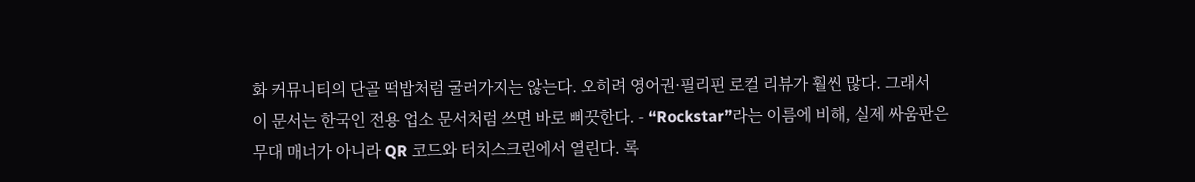화 커뮤니티의 단골 떡밥처럼 굴러가지는 않는다. 오히려 영어권·필리핀 로컬 리뷰가 훨씬 많다. 그래서 이 문서는 한국인 전용 업소 문서처럼 쓰면 바로 삐끗한다. - “Rockstar”라는 이름에 비해, 실제 싸움판은 무대 매너가 아니라 QR 코드와 터치스크린에서 열린다. 록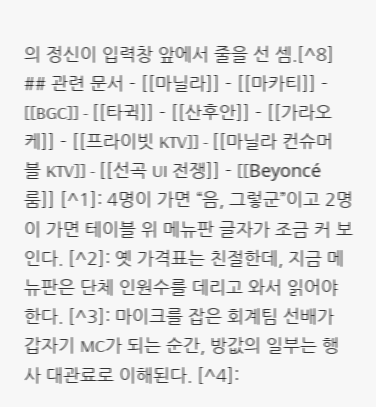의 정신이 입력창 앞에서 줄을 선 셈.[^8] ## 관련 문서 - [[마닐라]] - [[마카티]] - [[BGC]] - [[타귁]] - [[산후안]] - [[가라오케]] - [[프라이빗 KTV]] - [[마닐라 컨슈머블 KTV]] - [[선곡 UI 전쟁]] - [[Beyoncé룸]] [^1]: 4명이 가면 “음, 그렇군”이고 2명이 가면 테이블 위 메뉴판 글자가 조금 커 보인다. [^2]: 옛 가격표는 친절한데, 지금 메뉴판은 단체 인원수를 데리고 와서 읽어야 한다. [^3]: 마이크를 잡은 회계팀 선배가 갑자기 MC가 되는 순간, 방값의 일부는 행사 대관료로 이해된다. [^4]: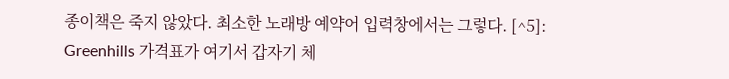종이책은 죽지 않았다. 최소한 노래방 예약어 입력창에서는 그렇다. [^5]: Greenhills 가격표가 여기서 갑자기 체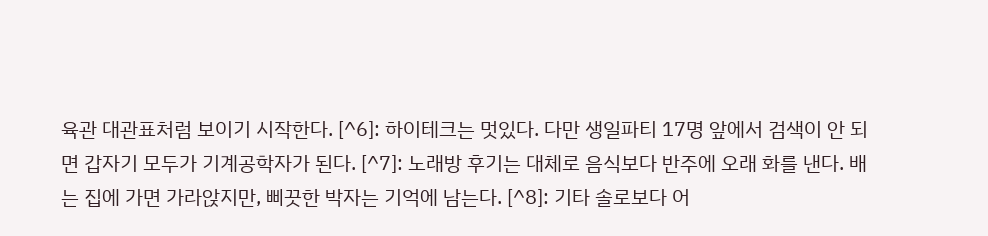육관 대관표처럼 보이기 시작한다. [^6]: 하이테크는 멋있다. 다만 생일파티 17명 앞에서 검색이 안 되면 갑자기 모두가 기계공학자가 된다. [^7]: 노래방 후기는 대체로 음식보다 반주에 오래 화를 낸다. 배는 집에 가면 가라앉지만, 삐끗한 박자는 기억에 남는다. [^8]: 기타 솔로보다 어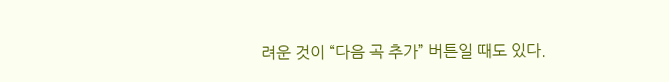려운 것이 “다음 곡 추가” 버튼일 때도 있다.